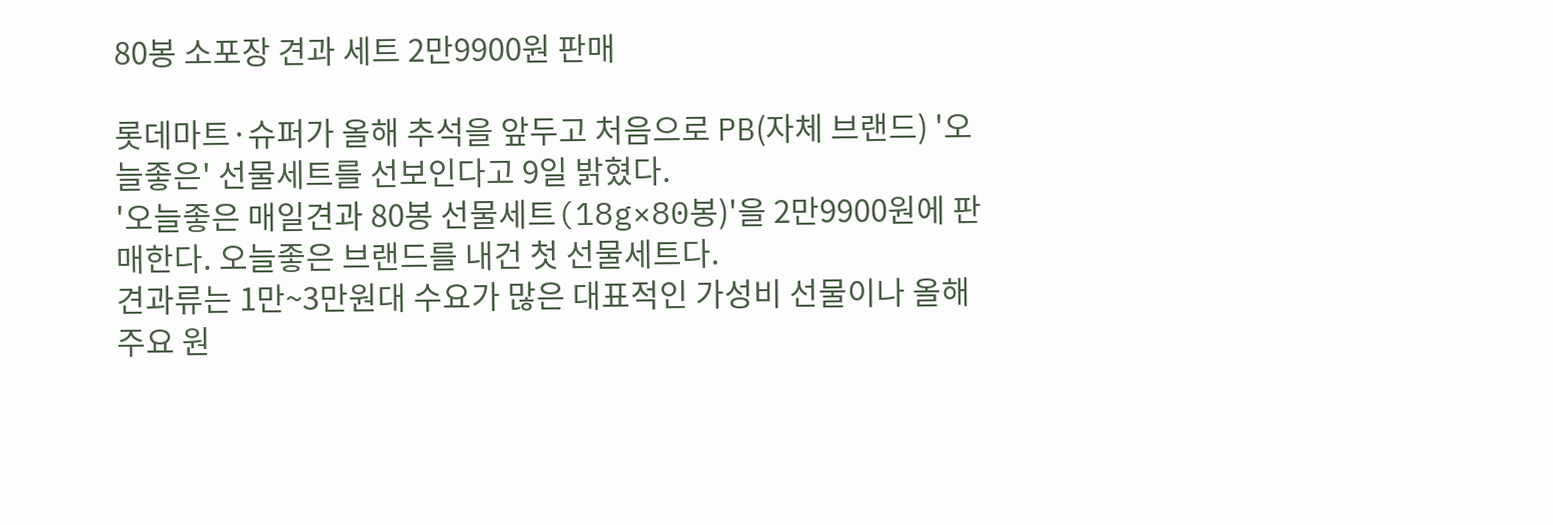80봉 소포장 견과 세트 2만9900원 판매

롯데마트·슈퍼가 올해 추석을 앞두고 처음으로 PB(자체 브랜드) '오늘좋은' 선물세트를 선보인다고 9일 밝혔다.
'오늘좋은 매일견과 80봉 선물세트(18g×80봉)'을 2만9900원에 판매한다. 오늘좋은 브랜드를 내건 첫 선물세트다.
견과류는 1만~3만원대 수요가 많은 대표적인 가성비 선물이나 올해 주요 원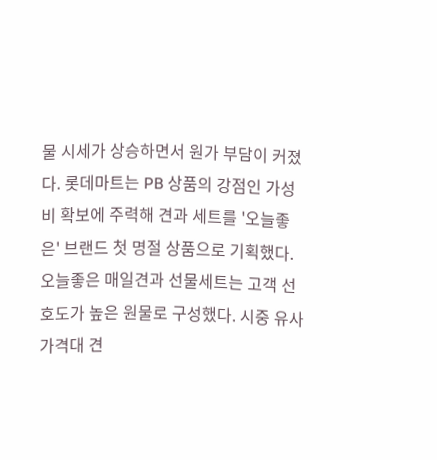물 시세가 상승하면서 원가 부담이 커졌다. 롯데마트는 PB 상품의 강점인 가성비 확보에 주력해 견과 세트를 '오늘좋은' 브랜드 첫 명절 상품으로 기획했다.
오늘좋은 매일견과 선물세트는 고객 선호도가 높은 원물로 구성했다. 시중 유사 가격대 견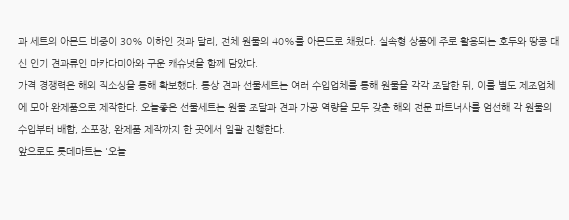과 세트의 아몬드 비중이 30% 이하인 것과 달리, 전체 원물의 40%를 아몬드로 채웠다. 실속형 상품에 주로 활용되는 호두와 땅콩 대신 인기 견과류인 마카다미아와 구운 캐슈넛을 함께 담았다.
가격 경쟁력은 해외 직소싱을 통해 확보했다. 통상 견과 선물세트는 여러 수입업체를 통해 원물을 각각 조달한 뒤, 이를 별도 제조업체에 모아 완제품으로 제작한다. 오늘좋은 선물세트는 원물 조달과 견과 가공 역량을 모두 갖춘 해외 전문 파트너사를 엄선해 각 원물의 수입부터 배합, 소포장, 완제품 제작까지 한 곳에서 일괄 진행한다.
앞으로도 롯데마트는 '오늘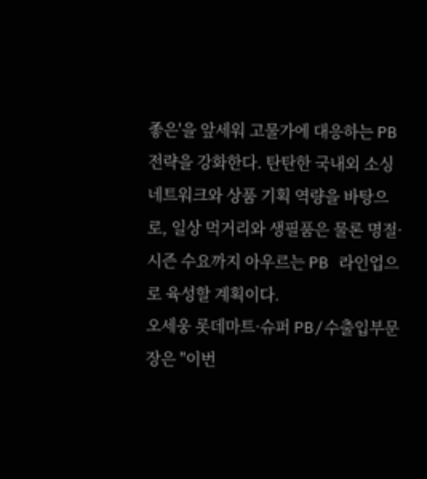좋은'을 앞세워 고물가에 대응하는 PB 전략을 강화한다. 탄탄한 국내외 소싱 네트워크와 상품 기획 역량을 바탕으로, 일상 먹거리와 생필품은 물론 명절·시즌 수요까지 아우르는 PB 라인업으로 육성할 계획이다.
오세웅 롯데마트·슈퍼 PB/수출입부문장은 "이번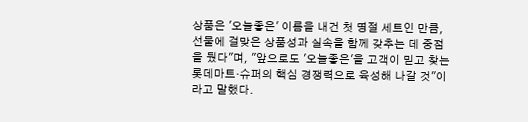상품은 '오늘좋은' 이름을 내건 첫 명절 세트인 만큼, 선물에 걸맞은 상품성과 실속을 함께 갖추는 데 중점을 뒀다"며, "앞으로도 '오늘좋은'을 고객이 믿고 찾는 롯데마트·슈퍼의 핵심 경쟁력으로 육성해 나갈 것"이라고 말했다.